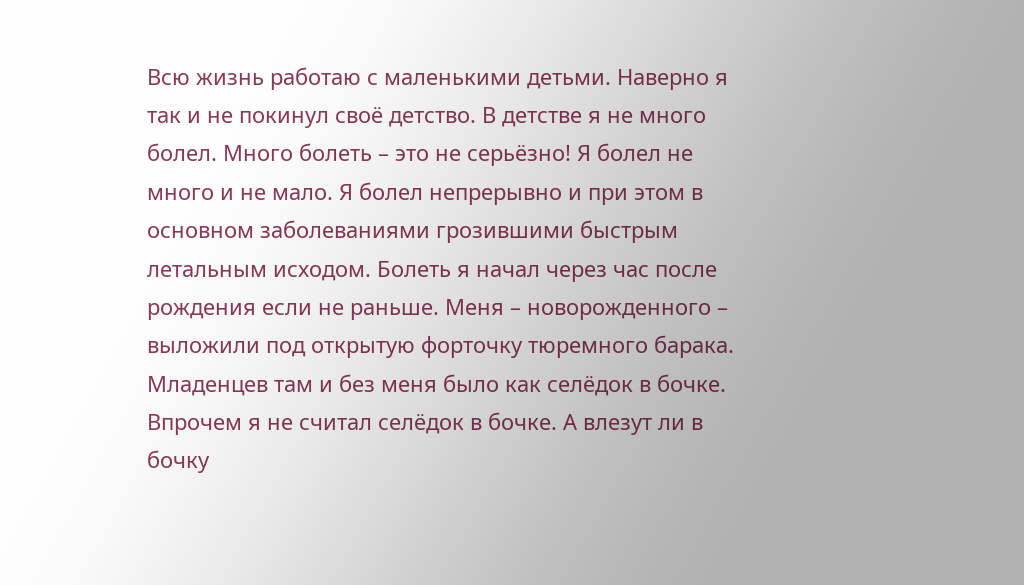Всю жизнь работаю с маленькими детьми. Наверно я так и не покинул своё детство. В детстве я не много болел. Много болеть – это не серьёзно! Я болел не много и не мало. Я болел непрерывно и при этом в основном заболеваниями грозившими быстрым летальным исходом. Болеть я начал через час после рождения если не раньше. Меня – новорожденного – выложили под открытую форточку тюремного барака. Младенцев там и без меня было как селёдок в бочке. Впрочем я не считал селёдок в бочке. А влезут ли в бочку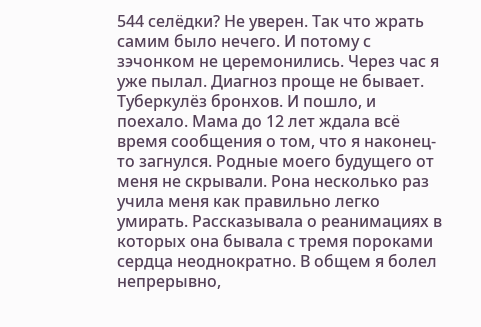544 селёдки? Не уверен. Так что жрать самим было нечего. И потому с зэчонком не церемонились. Через час я уже пылал. Диагноз проще не бывает. Туберкулёз бронхов. И пошло, и поехало. Мама до 12 лет ждала всё время сообщения о том, что я наконец-то загнулся. Родные моего будущего от меня не скрывали. Рона несколько раз учила меня как правильно легко умирать. Рассказывала о реанимациях в которых она бывала с тремя пороками сердца неоднократно. В общем я болел непрерывно,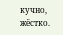кучно, жёстко.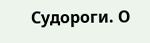Судороги. О